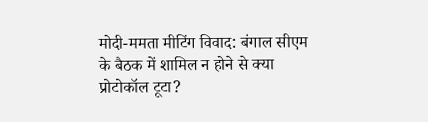मोदी-ममता मीटिंग विवाद: बंगाल सीएम के बैठक में शामिल न होने से क्या प्रोटोकॉल टूटा?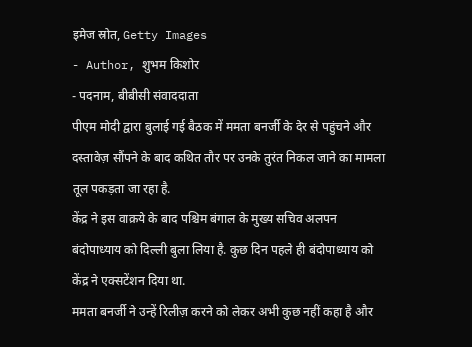इमेज स्रोत, Getty Images
- Author, शुभम किशोर
- पदनाम, बीबीसी संवाददाता
पीएम मोदी द्वारा बुलाई गई बैठक में ममता बनर्जी के देर से पहुंचने और दस्तावेज़ सौंपने के बाद कथित तौर पर उनके तुरंत निकल जाने का मामला तूल पकड़ता जा रहा है.
केंद्र ने इस वाक़ये के बाद पश्चिम बंगाल के मुख्य सचिव अलपन बंदोपाध्याय को दिल्ली बुला लिया है. कुछ दिन पहले ही बंदोपाध्याय को केंद्र ने एक्सटेंशन दिया था.
ममता बनर्जी ने उन्हें रिलीज़ करने को लेकर अभी कुछ नहीं कहा है और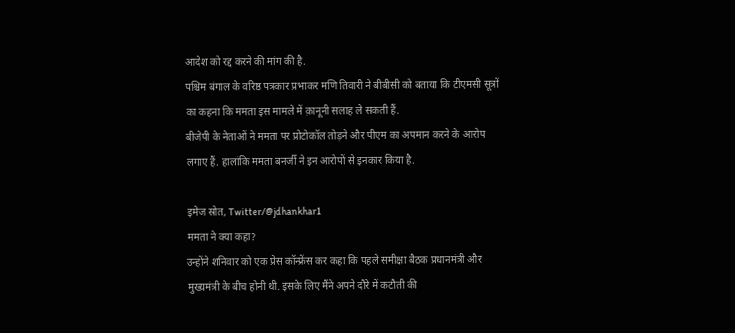आदेश को रद्द करने की मांग की है.
पश्चिम बंगाल के वरिष्ठ पत्रकार प्रभाकर मणि तिवारी ने बीबीसी को बताया कि टीएमसी सूत्रों का कहना कि ममता इस मामले में क़ानूनी सलाह ले सकती हैं.
बीजेपी के नेताओं ने ममता पर प्रोटोकॉल तोड़ने और पीएम का अपमान करने के आरोप लगाए हैं. हालांकि ममता बनर्जी ने इन आरोपों से इनकार किया है.

इमेज स्रोत, Twitter/@jdhankhar1
ममता ने क्या कहा?
उन्होंने शनिवार को एक प्रेस कॉन्फ्रेंस कर कहा कि पहले समीक्षा बैठक प्रधानमंत्री और मुख्यमंत्री के बीच होनी थी. इसके लिए मैंने अपने दौरे में कटौती की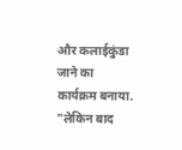और कलाईकुंडा जाने का कार्यक्रम बनाया.
"लेकिन बाद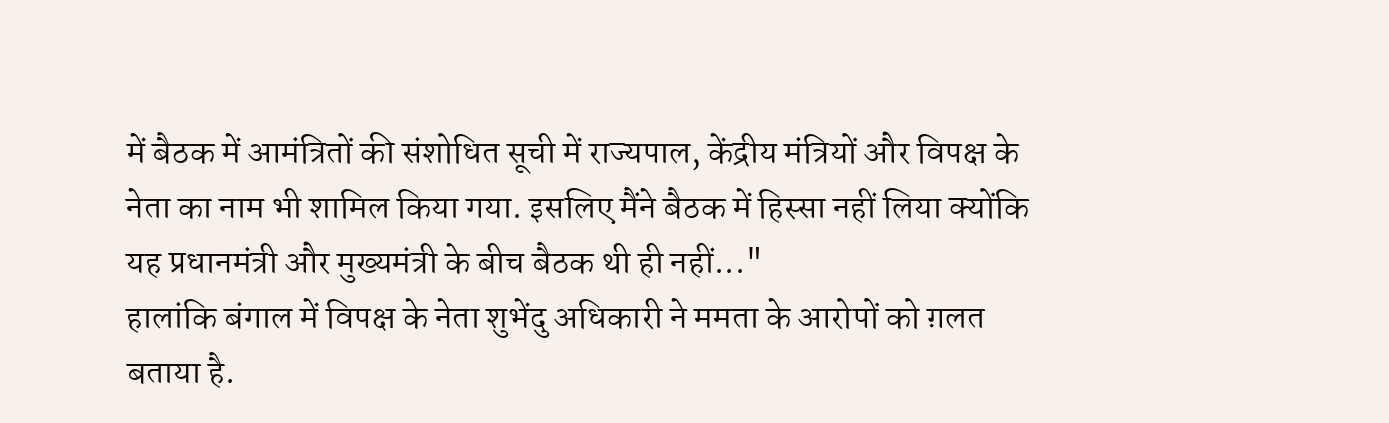में बैठक में आमंत्रितों की संशोधित सूची में राज्यपाल, केंद्रीय मंत्रियों और विपक्ष के नेता का नाम भी शामिल किया गया. इसलिए मैंने बैठक में हिस्सा नहीं लिया क्योंकि यह प्रधानमंत्री और मुख्यमंत्री के बीच बैठक थी ही नहीं..."
हालांकि बंगाल में विपक्ष के नेता शुभेंदु अधिकारी ने ममता के आरोपों को ग़लत बताया है.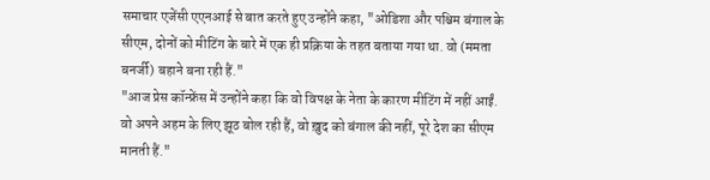समाचार एजेंसी एएनआई से बात करते हुए उन्होंने कहा, "ओडिशा और पश्चिम बंगाल के सीएम, दोनों को मीटिंग के बारे में एक ही प्रक्रिया के तहत बताया गया था. वो (ममता बनर्जी) बहाने बना रही हैं."
"आज प्रेस कॉन्फ्रेंस में उन्होंने कहा कि वो विपक्ष के नेता के कारण मीटिंग में नहीं आईं. वो अपने अहम के लिए झूठ बोल रही हैं, वो ख़ुद को बंगाल की नहीं, पूरे देश का सीएम मानती हैं."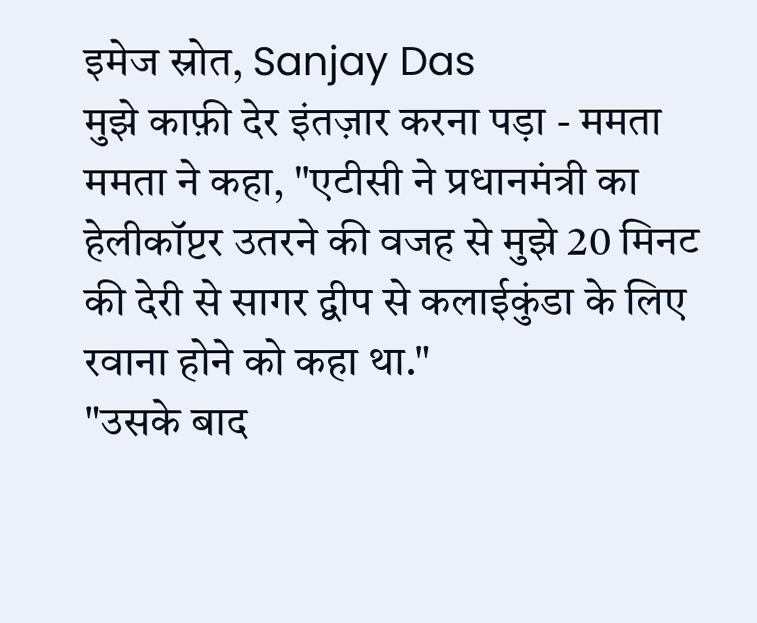इमेज स्रोत, Sanjay Das
मुझे काफ़ी देर इंतज़ार करना पड़ा - ममता
ममता ने कहा, "एटीसी ने प्रधानमंत्री का हेलीकॉप्टर उतरने की वजह से मुझे 20 मिनट की देरी से सागर द्वीप से कलाईकुंडा के लिए रवाना होने को कहा था."
"उसके बाद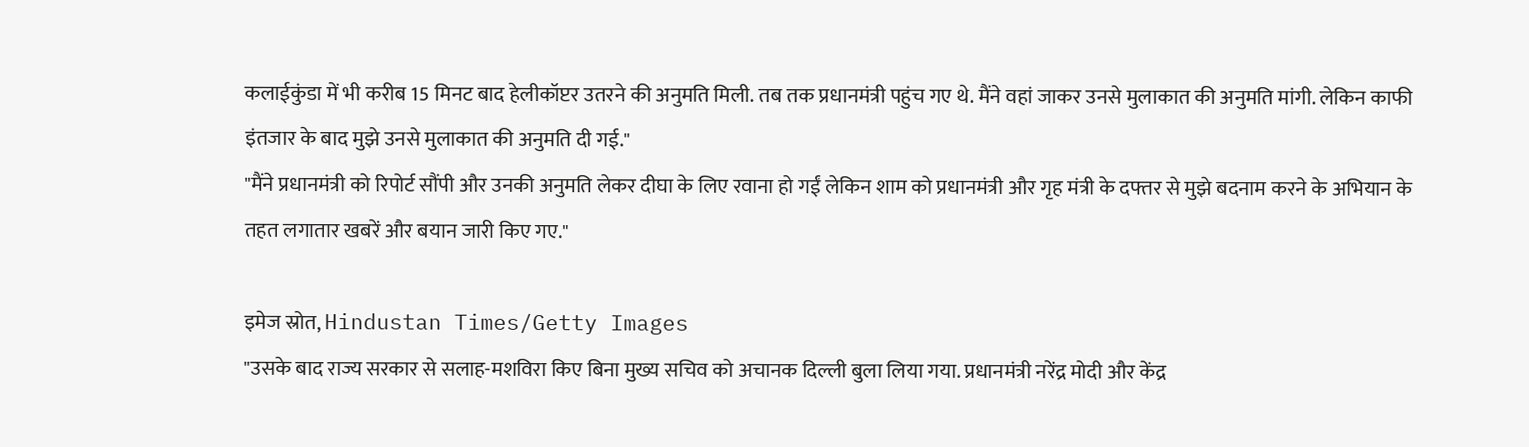कलाईकुंडा में भी करीब 15 मिनट बाद हेलीकॉप्टर उतरने की अनुमति मिली. तब तक प्रधानमंत्री पहुंच गए थे. मैंने वहां जाकर उनसे मुलाकात की अनुमति मांगी. लेकिन काफी इंतजार के बाद मुझे उनसे मुलाकात की अनुमति दी गई."
"मैंने प्रधानमंत्री को रिपोर्ट सौंपी और उनकी अनुमति लेकर दीघा के लिए रवाना हो गईं लेकिन शाम को प्रधानमंत्री और गृह मंत्री के दफ्तर से मुझे बदनाम करने के अभियान के तहत लगातार खबरें और बयान जारी किए गए."

इमेज स्रोत, Hindustan Times/Getty Images
"उसके बाद राज्य सरकार से सलाह-मशविरा किए बिना मुख्य सचिव को अचानक दिल्ली बुला लिया गया. प्रधानमंत्री नरेंद्र मोदी और केंद्र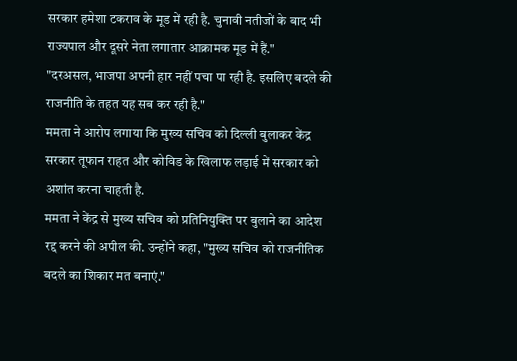सरकार हमेशा टकराव के मूड में रही है. चुनावी नतीजों के बाद भी राज्यपाल और दूसरे नेता लगातार आक्रामक मूड में हैं."
"दरअसल, भाजपा अपनी हार नहीं पचा पा रही है. इसलिए बदले की राजनीति के तहत यह सब कर रही है."
ममता ने आरोप लगाया कि मुख्य सचिव को दिल्ली बुलाकर केंद्र सरकार तूफान राहत और कोविड के खिलाफ लड़ाई में सरकार को अशांत करना चाहती है.
ममता ने केंद्र से मुख्य सचिव को प्रतिनियुक्ति पर बुलाने का आदेश रद्द करने की अपील की. उन्होंने कहा, "मुख्य सचिव को राजनीतिक बदले का शिकार मत बनाएं."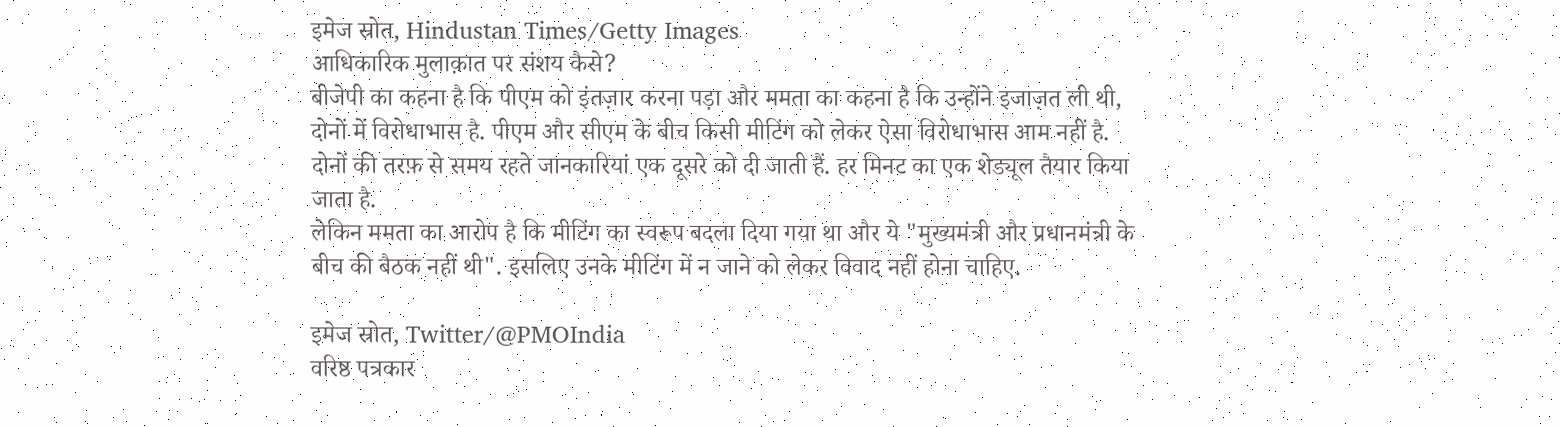इमेज स्रोत, Hindustan Times/Getty Images
आधिकारिक मुलाक़ात पर संशय कैसे?
बीजेपी का कहना है कि पीएम को इंतज़ार करना पड़ा और ममता का कहना है कि उन्होंने इजाज़त ली थी, दोनों में विरोधाभास है. पीएम और सीएम के बीच किसी मीटिंग को लेकर ऐसा विरोधाभास आम नहीं है.
दोनों की तरफ़ से समय रहते जानकारियां एक दूसरे को दी जाती हैं. हर मिनट का एक शेड्यूल तैयार किया जाता है.
लेकिन ममता का आरोप है कि मीटिंग का स्वरूप बदला दिया गया था और ये "मुख्यमंत्री और प्रधानमंत्री के बीच की बैठक नहीं थी". इसलिए उनके मीटिंग में न जाने को लेकर विवाद नहीं होना चाहिए.

इमेज स्रोत, Twitter/@PMOIndia
वरिष्ठ पत्रकार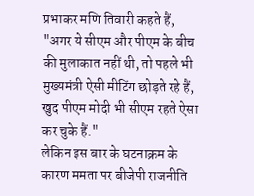प्रभाकर मणि तिवारी कहते हैं, "अगर ये सीएम और पीएम के बीच की मुलाकात नहीं थी, तो पहले भी मुख्यमंत्री ऐसी मीटिंग छोड़ते रहे हैं, खुद पीएम मोदी भी सीएम रहते ऐसा कर चुके हैं."
लेकिन इस बार के घटनाक्रम के कारण ममता पर बीजेपी राजनीति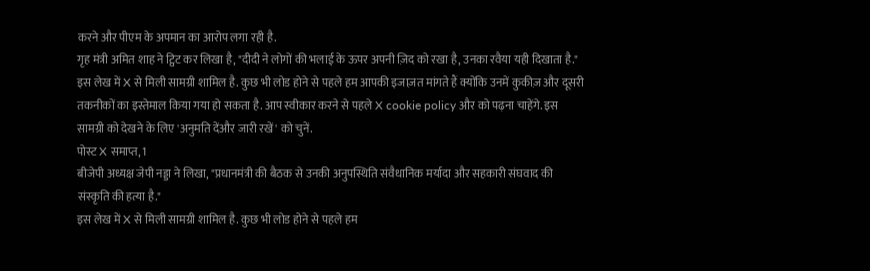करने और पीएम के अपमान का आरोप लगा रही है.
गृह मंत्री अमित शाह ने ट्विट कर लिखा है, "दीदी ने लोगों की भलाई के ऊपर अपनी ज़िद को रखा है, उनका रवैया यही दिखाता है."
इस लेख में X से मिली सामग्री शामिल है. कुछ भी लोड होने से पहले हम आपकी इजाज़त मांगते हैं क्योंकि उनमें कुकीज़ और दूसरी तकनीकों का इस्तेमाल किया गया हो सकता है. आप स्वीकार करने से पहले X cookie policy और को पढ़ना चाहेंगे. इस सामग्री को देखने के लिए 'अनुमति देंऔर जारी रखें' को चुनें.
पोस्ट X समाप्त, 1
बीजेपी अध्यक्ष जेपी नड्डा ने लिखा, "प्रधानमंत्री की बैठक से उनकी अनुपस्थिति संवैधानिक मर्यादा और सहकारी संघवाद की संस्कृति की हत्या है."
इस लेख में X से मिली सामग्री शामिल है. कुछ भी लोड होने से पहले हम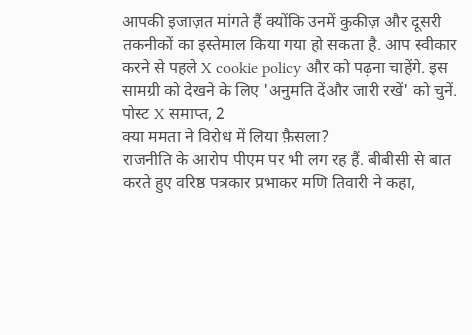आपकी इजाज़त मांगते हैं क्योंकि उनमें कुकीज़ और दूसरी तकनीकों का इस्तेमाल किया गया हो सकता है. आप स्वीकार करने से पहले X cookie policy और को पढ़ना चाहेंगे. इस सामग्री को देखने के लिए 'अनुमति देंऔर जारी रखें' को चुनें.
पोस्ट X समाप्त, 2
क्या ममता ने विरोध में लिया फ़ैसला?
राजनीति के आरोप पीएम पर भी लग रह हैं. बीबीसी से बात करते हुए वरिष्ठ पत्रकार प्रभाकर मणि तिवारी ने कहा,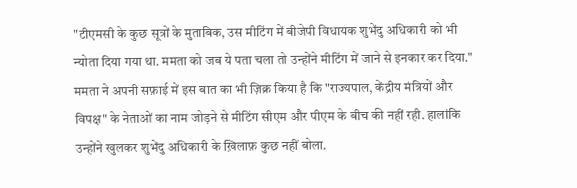"टीएमसी के कुछ सूत्रों के मुताबिक, उस मीटिंग में बीजेपी विधायक शुभेंदु अधिकारी को भी न्योता दिया गया था. ममता को जब ये पता चला तो उन्होंने मीटिंग में जाने से इनकार कर दिया."
ममता ने अपनी सफ़ाई में इस बात का भी ज़िक्र किया है कि "राज्यपाल, केंद्रीय मंत्रियों और विपक्ष" के नेताओं का नाम जोड़ने से मीटिंग सीएम और पीएम के बीच की नहीं रही. हालांकि उन्होंने खुलकर शुभेंदु अधिकारी के ख़िलाफ़ कुछ नहीं बोला.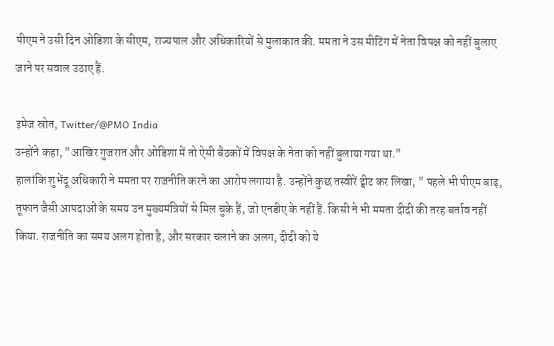पीएम ने उसी दिन ओडिशा के सीएम, राज्यपाल और अधिकारियों से मुलाकात की. ममता ने उस मीटिंग में नेता विपक्ष को नहीं बुलाए जाने पर सवाल उठाए हैं.

इमेज स्रोत, Twitter/@PMO India
उन्होंने कहा, "आखिर गुजरात और ओडिशा में तो ऐसी बैठकों में विपक्ष के नेता को नहीं बुलाया गया था."
हालांकि शुभेंदू अधिकारी ने ममता पर राजनीति करने का आरोप लगाया है. उन्होंने कुछ तस्वीरें ट्वीट कर लिखा, " पहले भी पीएम बाढ़, तूफान जैसी आपदाओं के समय उन मुख्यमंत्रियों से मिल चुके हैं, जो एनडीए के नहीं हैं. किसी ने भी ममता दीदी की तरह बर्ताव नहीं किया. राजनीति का समय अलग होता है, और सरकार चलाने का अलग, दीदी को ये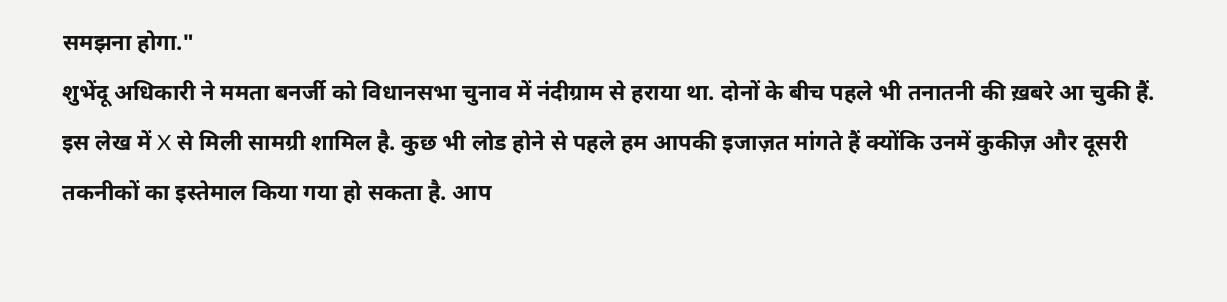समझना होगा."
शुभेंदू अधिकारी ने ममता बनर्जी को विधानसभा चुनाव में नंदीग्राम से हराया था. दोनों के बीच पहले भी तनातनी की ख़बरे आ चुकी हैं.
इस लेख में X से मिली सामग्री शामिल है. कुछ भी लोड होने से पहले हम आपकी इजाज़त मांगते हैं क्योंकि उनमें कुकीज़ और दूसरी तकनीकों का इस्तेमाल किया गया हो सकता है. आप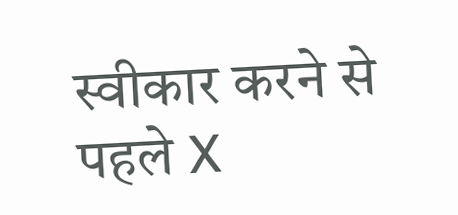स्वीकार करने से पहले X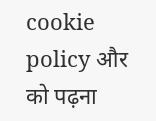cookie policy और को पढ़ना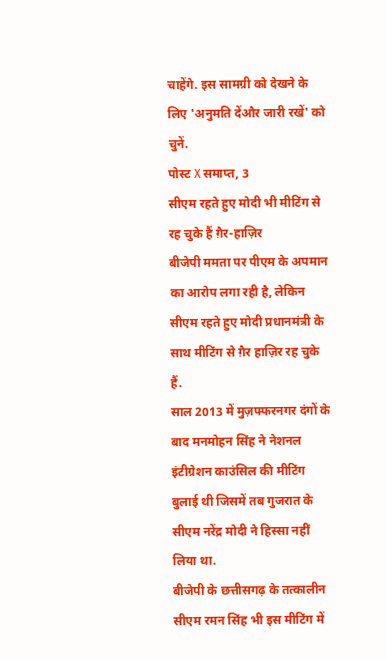चाहेंगे. इस सामग्री को देखने के लिए 'अनुमति देंऔर जारी रखें' को चुनें.
पोस्ट X समाप्त, 3
सीएम रहते हुए मोदी भी मीटिंग से रह चुके हैं ग़ैर-हाज़िर
बीजेपी ममता पर पीएम के अपमान का आरोप लगा रही है, लेकिन सीएम रहते हुए मोदी प्रधानमंत्री के साथ मीटिंग से ग़ैर हाज़िर रह चुके हैं.
साल 2013 में मुज़फ्फरनगर दंगों के बाद मनमोहन सिंह ने नेशनल इंटीग्रेशन काउंसिल की मीटिंग बुलाई थी जिसमें तब गुजरात के सीएम नरेंद्र मोदी ने हिस्सा नहीं लिया था.
बीजेपी के छत्तीसगढ़ के तत्कालीन सीएम रमन सिंह भी इस मीटिंग में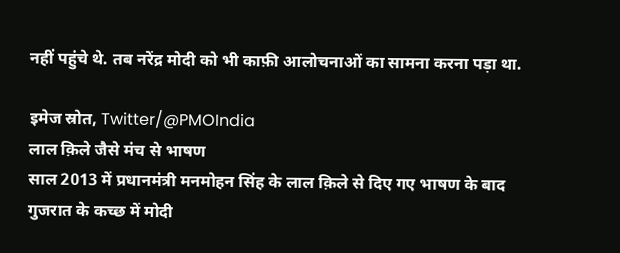नहीं पहुंचे थे. तब नरेंद्र मोदी को भी काफ़ी आलोचनाओं का सामना करना पड़ा था.

इमेज स्रोत, Twitter/@PMOIndia
लाल क़िले जैसे मंच से भाषण
साल 2013 में प्रधानमंत्री मनमोहन सिंह के लाल क़िले से दिए गए भाषण के बाद गुजरात के कच्छ में मोदी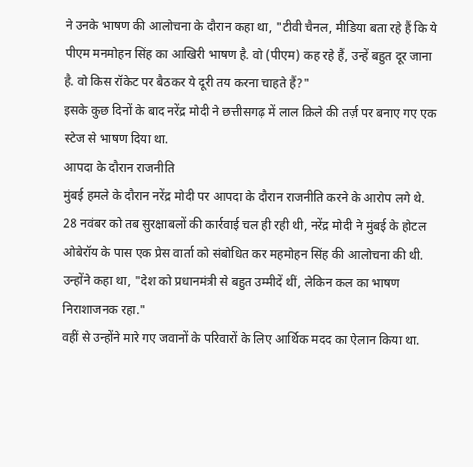ने उनके भाषण की आलोचना के दौरान कहा था, "टीवी चैनल, मीडिया बता रहे हैं कि ये पीएम मनमोहन सिंह का आखिरी भाषण है. वो (पीएम) कह रहे हैं, उन्हें बहुत दूर जाना है. वो किस रॉकेट पर बैठकर ये दूरी तय करना चाहते हैं?"
इसके कुछ दिनों के बाद नरेंद्र मोदी ने छत्तीसगढ़ में लाल क़िले की तर्ज़ पर बनाए गए एक स्टेज से भाषण दिया था.
आपदा के दौरान राजनीति
मुंबई हमले के दौरान नरेंद्र मोदी पर आपदा के दौरान राजनीति करने के आरोप लगे थे. 28 नवंबर को तब सुरक्षाबलों की कार्रवाई चल ही रही थी, नरेंद्र मोदी ने मुंबई के होटल ओबेरॉय के पास एक प्रेस वार्ता को संबोधित कर महमोहन सिंह की आलोचना की थी.
उन्होंने कहा था, "देश को प्रधानमंत्री से बहुत उम्मीदें थीं, लेकिन कल का भाषण निराशाजनक रहा."
वहीं से उन्होंने मारे गए जवानों के परिवारों के लिए आर्थिक मदद का ऐलान किया था.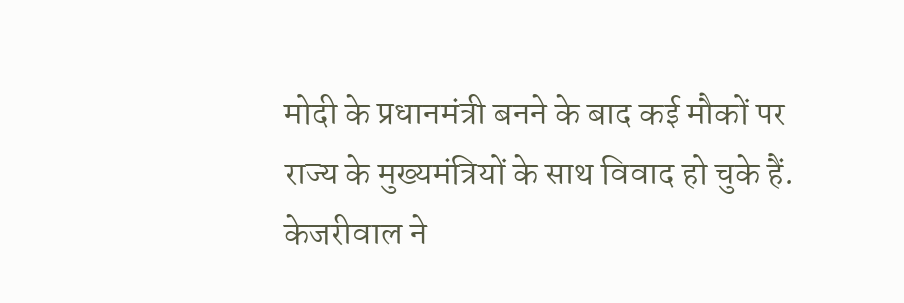मोदी के प्रधानमंत्री बनने के बाद कई मौकों पर राज्य के मुख्यमंत्रियों के साथ विवाद हो चुके हैं.
केजरीवाल ने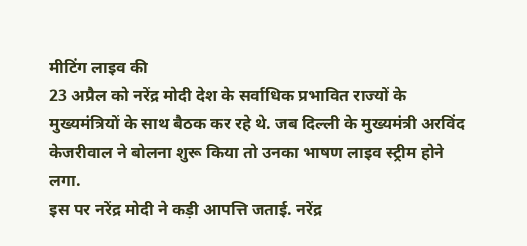मीटिंग लाइव की
23 अप्रैल को नरेंद्र मोदी देश के सर्वाधिक प्रभावित राज्यों के मुख्यमंत्रियों के साथ बैठक कर रहे थे. जब दिल्ली के मुख्यमंत्री अरविंद केजरीवाल ने बोलना शुरू किया तो उनका भाषण लाइव स्ट्रीम होने लगा.
इस पर नरेंद्र मोदी ने कड़ी आपत्ति जताई. नरेंद्र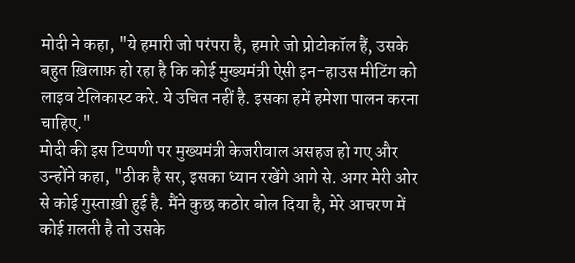मोदी ने कहा, "ये हमारी जो परंपरा है, हमारे जो प्रोटोकॉल हैं, उसके बहुत ख़िलाफ़ हो रहा है कि कोई मुख्यमंत्री ऐसी इन-हाउस मीटिंग को लाइव टेलिकास्ट करे. ये उचित नहीं है. इसका हमें हमेशा पालन करना चाहिए."
मोदी की इस टिप्पणी पर मुख्यमंत्री केजरीवाल असहज हो गए और उन्होंने कहा, "ठीक है सर, इसका ध्यान रखेंगे आगे से. अगर मेरी ओर से कोई गुस्ताख़ी हुई है. मैंने कुछ कठोर बोल दिया है, मेरे आचरण में कोई ग़लती है तो उसके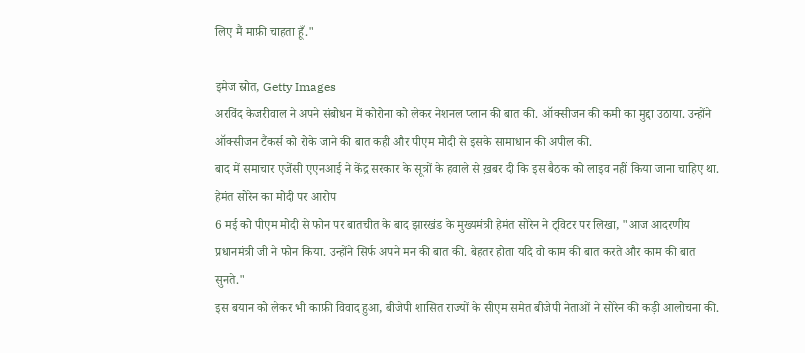लिए मैं माफ़ी चाहता हूँ."

इमेज स्रोत, Getty Images
अरविंद केजरीवाल ने अपने संबोधन में कोरोना को लेकर नेशनल प्लान की बात की. ऑक्सीजन की कमी का मुद्दा उठाया. उन्होंने ऑक्सीजन टैंकर्स को रोके जाने की बात कही और पीएम मोदी से इसके सामाधान की अपील की.
बाद में समाचार एजेंसी एएनआई ने केंद्र सरकार के सूत्रों के हवाले से ख़बर दी कि इस बैठक को लाइव नहीं किया जाना चाहिए था.
हेमंत सोरेन का मोदी पर आरोप
6 मई को पीएम मोदी से फोन पर बातचीत के बाद झारखंड के मुख्यमंत्री हेमंत सोरेन ने ट्विटर पर लिखा, "आज आदरणीय प्रधानमंत्री जी ने फोन किया. उन्होंने सिर्फ अपने मन की बात की. बेहतर होता यदि वो काम की बात करते और काम की बात सुनते."
इस बयान को लेकर भी काफ़ी विवाद हुआ, बीजेपी शासित राज्यों के सीएम समेत बीजेपी नेताओं ने सोरेन की कड़ी आलोचना की.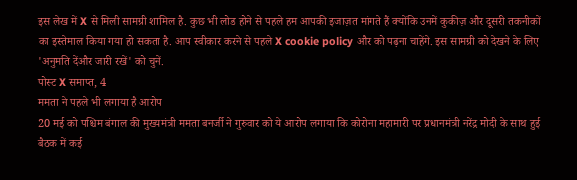इस लेख में X से मिली सामग्री शामिल है. कुछ भी लोड होने से पहले हम आपकी इजाज़त मांगते हैं क्योंकि उनमें कुकीज़ और दूसरी तकनीकों का इस्तेमाल किया गया हो सकता है. आप स्वीकार करने से पहले X cookie policy और को पढ़ना चाहेंगे. इस सामग्री को देखने के लिए 'अनुमति देंऔर जारी रखें' को चुनें.
पोस्ट X समाप्त, 4
ममता ने पहले भी लगाया है आरोप
20 मई को पश्चिम बंगाल की मुख्यमंत्री ममता बनर्जी ने गुरुवार को ये आरोप लगाया कि कोरोना महामारी पर प्रधानमंत्री नरेंद्र मोदी के साथ हुई बैठक में कई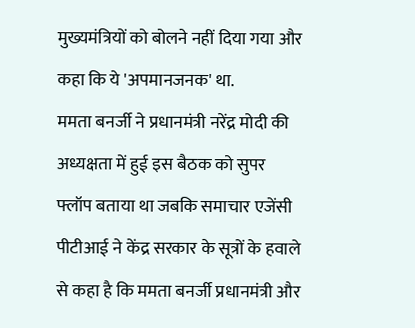मुख्यमंत्रियों को बोलने नहीं दिया गया और कहा कि ये 'अपमानजनक' था.
ममता बनर्जी ने प्रधानमंत्री नरेंद्र मोदी की अध्यक्षता में हुई इस बैठक को सुपर फ्लॉप बताया था जबकि समाचार एजेंसी पीटीआई ने केंद्र सरकार के सूत्रों के हवाले से कहा है कि ममता बनर्जी प्रधानमंत्री और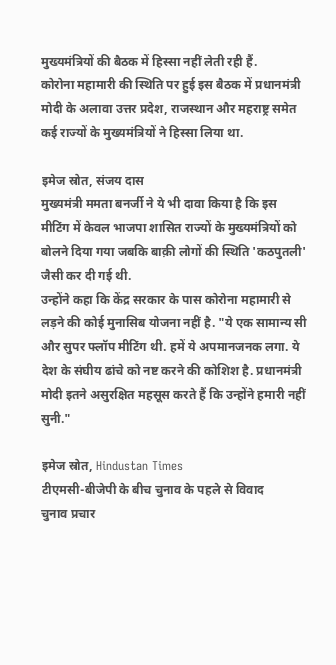मुख्यमंत्रियों की बैठक में हिस्सा नहीं लेती रही हैं.
कोरोना महामारी की स्थिति पर हुई इस बैठक में प्रधानमंत्री मोदी के अलावा उत्तर प्रदेश, राजस्थान और महराष्ट्र समेत कई राज्यों के मुख्यमंत्रियों ने हिस्सा लिया था.

इमेज स्रोत, संजय दास
मुख्यमंत्री ममता बनर्जी ने ये भी दावा किया है कि इस मीटिंग में केवल भाजपा शासित राज्यों के मुख्यमंत्रियों को बोलने दिया गया जबकि बाक़ी लोगों की स्थिति 'कठपुतली' जैसी कर दी गई थी.
उन्होंने कहा कि केंद्र सरकार के पास कोरोना महामारी से लड़ने की कोई मुनासिब योजना नहीं है. "ये एक सामान्य सी और सुपर फ्लॉप मीटिंग थी. हमें ये अपमानजनक लगा. ये देश के संघीय ढांचे को नष्ट करने की कोशिश है. प्रधानमंत्री मोदी इतने असुरक्षित महसूस करते हैं कि उन्होंने हमारी नहीं सुनी."

इमेज स्रोत, Hindustan Times
टीएमसी-बीजेपी के बीच चुनाव के पहले से विवाद
चुनाव प्रचार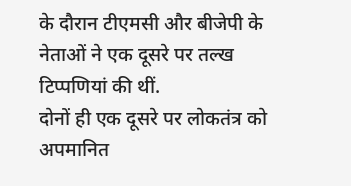के दौरान टीएमसी और बीजेपी के नेताओं ने एक दूसरे पर तल्ख टिप्पणियां की थीं.
दोनों ही एक दूसरे पर लोकतंत्र को अपमानित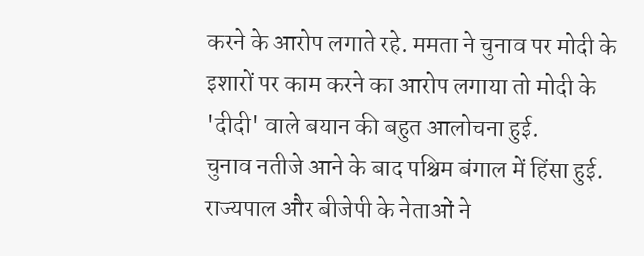करने के आरोप लगाते रहे. ममता ने चुनाव पर मोदी के इशारों पर काम करने का आरोप लगाया तो मोदी के 'दीदी' वाले बयान की बहुत आलोचना हुई.
चुनाव नतीजे आने के बाद पश्चिम बंगाल में हिंसा हुई. राज्यपाल और बीजेपी के नेताओं ने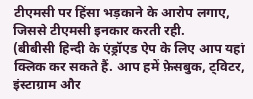टीएमसी पर हिंसा भड़काने के आरोप लगाए, जिससे टीएमसी इनकार करती रही.
(बीबीसी हिन्दी के एंड्रॉएड ऐप के लिए आप यहां क्लिक कर सकते हैं. आप हमें फ़ेसबुक, ट्विटर, इंस्टाग्राम और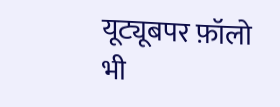यूट्यूबपर फ़ॉलो भी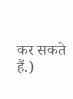कर सकते हैं.)